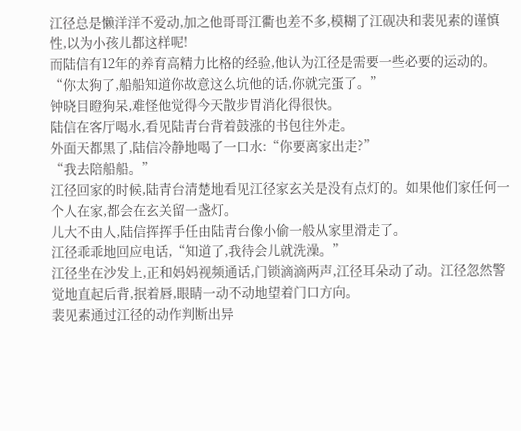江径总是懒洋洋不爱动,加之他哥哥江衢也差不多,模糊了江砚决和裴见素的谨慎性,以为小孩儿都这样呢!
而陆信有12年的养育高精力比格的经验,他认为江径是需要一些必要的运动的。
“你太狗了,船船知道你故意这么坑他的话,你就完蛋了。”
钟晓目瞪狗呆,难怪他觉得今天散步胃消化得很快。
陆信在客厅喝水,看见陆青台背着鼓涨的书包往外走。
外面天都黑了,陆信冷静地喝了一口水:“你要离家出走?”
“我去陪船船。”
江径回家的时候,陆青台清楚地看见江径家玄关是没有点灯的。如果他们家任何一个人在家,都会在玄关留一盏灯。
儿大不由人,陆信挥挥手任由陆青台像小偷一般从家里滑走了。
江径乖乖地回应电话,“知道了,我待会儿就洗澡。”
江径坐在沙发上,正和妈妈视频通话,门锁滴滴两声,江径耳朵动了动。江径忽然警觉地直起后背,抿着唇,眼睛一动不动地望着门口方向。
裴见素通过江径的动作判断出异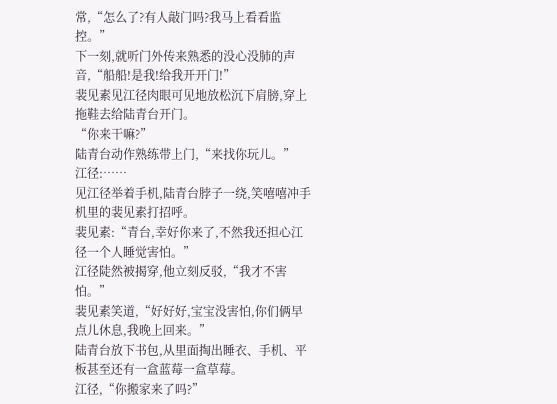常,“怎么了?有人敲门吗?我马上看看监控。”
下一刻,就听门外传来熟悉的没心没肺的声音,“船船!是我!给我开开门!”
裴见素见江径肉眼可见地放松沉下肩膀,穿上拖鞋去给陆青台开门。
“你来干嘛?”
陆青台动作熟练带上门,“来找你玩儿。”
江径:……
见江径举着手机,陆青台脖子一绕,笑嘻嘻冲手机里的裴见素打招呼。
裴见素:“青台,幸好你来了,不然我还担心江径一个人睡觉害怕。”
江径陡然被揭穿,他立刻反驳,“我才不害怕。”
裴见素笑道,“好好好,宝宝没害怕,你们俩早点儿休息,我晚上回来。”
陆青台放下书包,从里面掏出睡衣、手机、平板甚至还有一盒蓝莓一盒草莓。
江径,“你搬家来了吗?”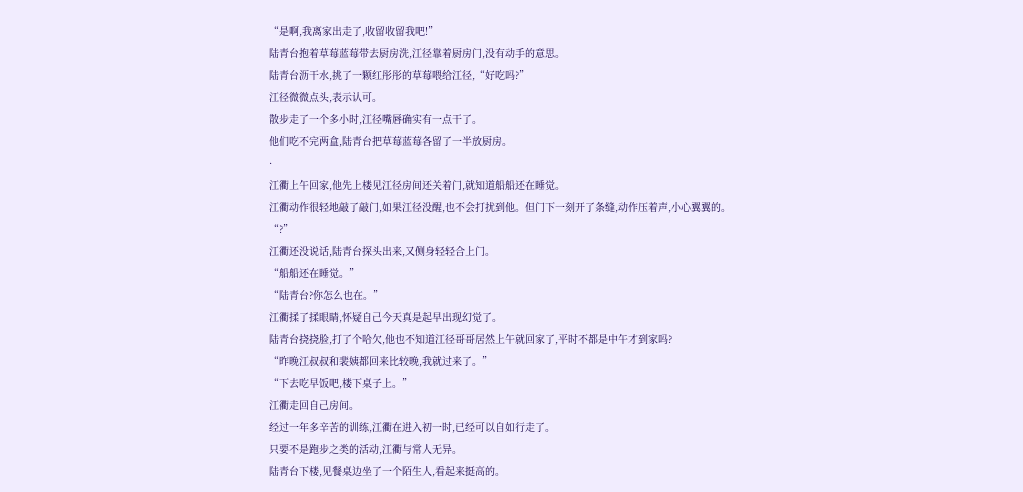“是啊,我离家出走了,收留收留我吧!”
陆青台抱着草莓蓝莓带去厨房洗,江径靠着厨房门,没有动手的意思。
陆青台沥干水,挑了一颗红彤彤的草莓喂给江径,“好吃吗?”
江径微微点头,表示认可。
散步走了一个多小时,江径嘴唇确实有一点干了。
他们吃不完两盒,陆青台把草莓蓝莓各留了一半放厨房。
·
江衢上午回家,他先上楼见江径房间还关着门,就知道船船还在睡觉。
江衢动作很轻地敲了敲门,如果江径没醒,也不会打扰到他。但门下一刻开了条缝,动作压着声,小心翼翼的。
“?”
江衢还没说话,陆青台探头出来,又侧身轻轻合上门。
“船船还在睡觉。”
“陆青台?你怎么也在。”
江衢揉了揉眼睛,怀疑自己今天真是起早出现幻觉了。
陆青台挠挠脸,打了个哈欠,他也不知道江径哥哥居然上午就回家了,平时不都是中午才到家吗?
“昨晚江叔叔和裴姨都回来比较晚,我就过来了。”
“下去吃早饭吧,楼下桌子上。”
江衢走回自己房间。
经过一年多辛苦的训练,江衢在进入初一时,已经可以自如行走了。
只要不是跑步之类的活动,江衢与常人无异。
陆青台下楼,见餐桌边坐了一个陌生人,看起来挺高的。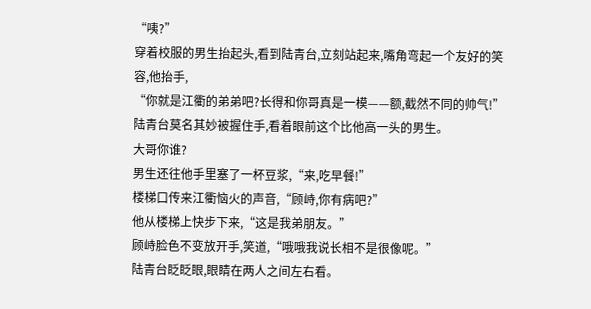“咦?”
穿着校服的男生抬起头,看到陆青台,立刻站起来,嘴角弯起一个友好的笑容,他抬手,
“你就是江衢的弟弟吧?长得和你哥真是一模——额,截然不同的帅气!”
陆青台莫名其妙被握住手,看着眼前这个比他高一头的男生。
大哥你谁?
男生还往他手里塞了一杯豆浆,“来,吃早餐!”
楼梯口传来江衢恼火的声音,“顾峙,你有病吧?”
他从楼梯上快步下来,“这是我弟朋友。”
顾峙脸色不变放开手,笑道,“哦哦我说长相不是很像呢。”
陆青台眨眨眼,眼睛在两人之间左右看。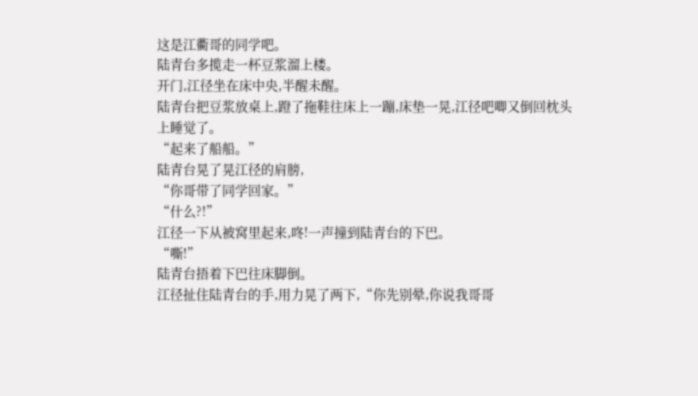这是江衢哥的同学吧。
陆青台多揽走一杯豆浆溜上楼。
开门,江径坐在床中央,半醒未醒。
陆青台把豆浆放桌上,蹬了拖鞋往床上一蹦,床垫一晃,江径吧唧又倒回枕头上睡觉了。
“起来了船船。”
陆青台晃了晃江径的肩膀,
“你哥带了同学回家。”
“什么?!”
江径一下从被窝里起来,咚!一声撞到陆青台的下巴。
“嘶!”
陆青台捂着下巴往床脚倒。
江径扯住陆青台的手,用力晃了两下,“你先别晕,你说我哥哥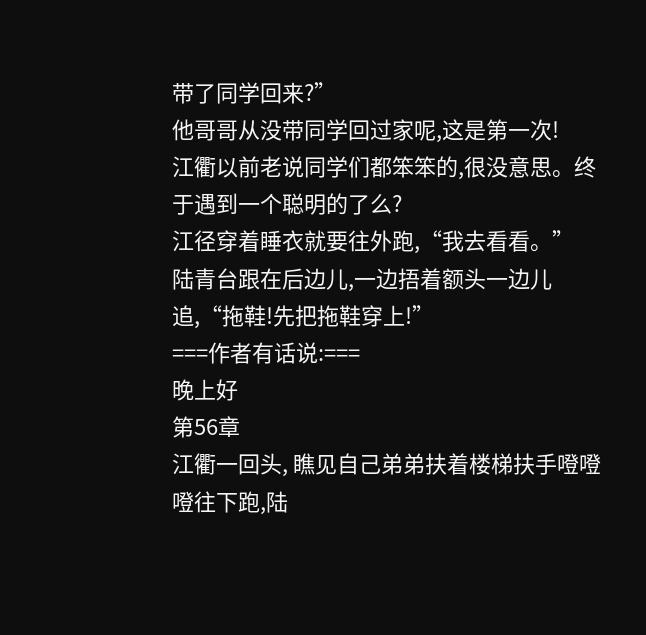带了同学回来?”
他哥哥从没带同学回过家呢,这是第一次!
江衢以前老说同学们都笨笨的,很没意思。终于遇到一个聪明的了么?
江径穿着睡衣就要往外跑,“我去看看。”
陆青台跟在后边儿,一边捂着额头一边儿追,“拖鞋!先把拖鞋穿上!”
===作者有话说:===
晚上好
第56章
江衢一回头, 瞧见自己弟弟扶着楼梯扶手噔噔噔往下跑,陆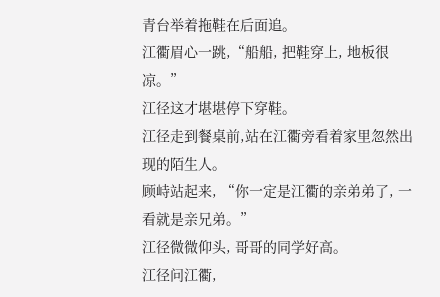青台举着拖鞋在后面追。
江衢眉心一跳,“船船, 把鞋穿上, 地板很凉。”
江径这才堪堪停下穿鞋。
江径走到餐桌前,站在江衢旁看着家里忽然出现的陌生人。
顾峙站起来, “你一定是江衢的亲弟弟了, 一看就是亲兄弟。”
江径微微仰头, 哥哥的同学好高。
江径问江衢,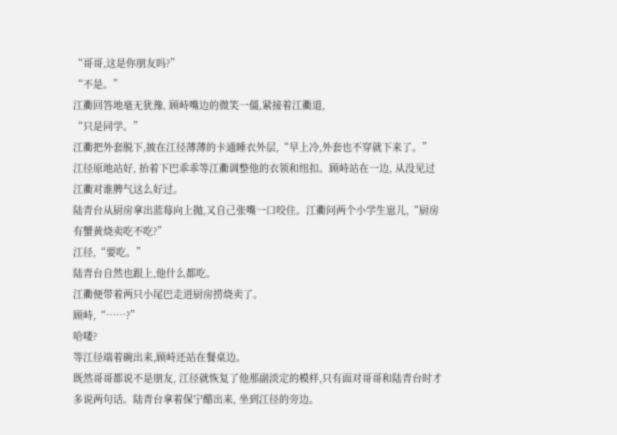“哥哥,这是你朋友吗?”
“不是。”
江衢回答地毫无犹豫, 顾峙嘴边的微笑一僵,紧接着江衢道,
“只是同学。”
江衢把外套脱下,披在江径薄薄的卡通睡衣外层,“早上冷,外套也不穿就下来了。”
江径原地站好, 抬着下巴乖乖等江衢调整他的衣领和纽扣。顾峙站在一边, 从没见过江衢对谁脾气这么好过。
陆青台从厨房拿出蓝莓向上抛,又自己张嘴一口咬住。江衢问两个小学生崽儿,“厨房有蟹黄烧卖吃不吃?”
江径,“要吃。”
陆青台自然也跟上,他什么都吃。
江衢便带着两只小尾巴走进厨房捞烧卖了。
顾峙,“……?”
哈喽?
等江径端着碗出来,顾峙还站在餐桌边。
既然哥哥都说不是朋友, 江径就恢复了他那副淡定的模样,只有面对哥哥和陆青台时才多说两句话。陆青台拿着保宁醋出来, 坐到江径的旁边。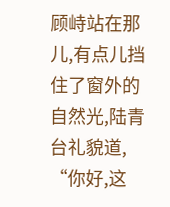顾峙站在那儿,有点儿挡住了窗外的自然光,陆青台礼貌道,
“你好,这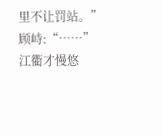里不让罚站。”
顾峙:“……”
江衢才慢悠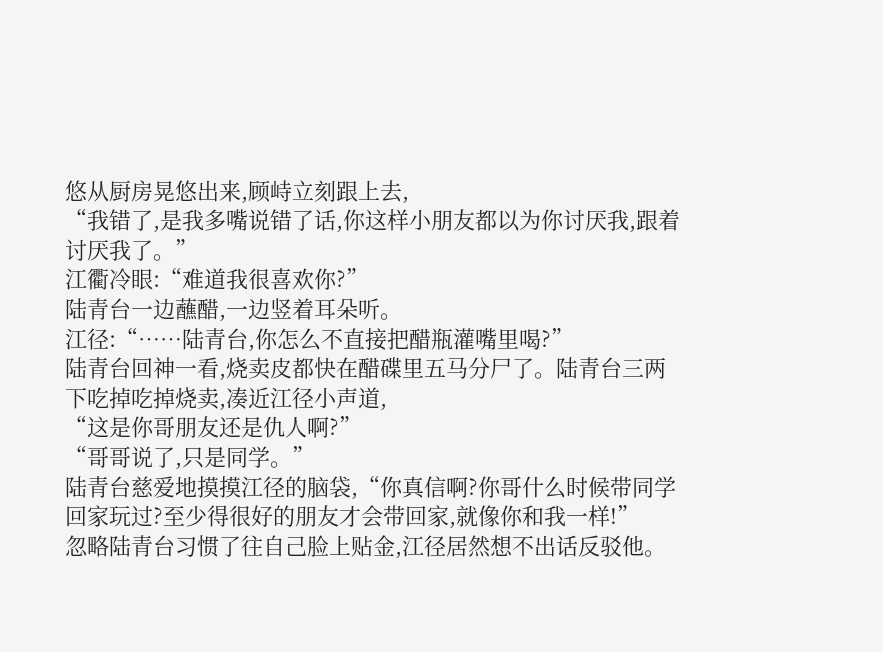悠从厨房晃悠出来,顾峙立刻跟上去,
“我错了,是我多嘴说错了话,你这样小朋友都以为你讨厌我,跟着讨厌我了。”
江衢冷眼:“难道我很喜欢你?”
陆青台一边蘸醋,一边竖着耳朵听。
江径:“……陆青台,你怎么不直接把醋瓶灌嘴里喝?”
陆青台回神一看,烧卖皮都快在醋碟里五马分尸了。陆青台三两下吃掉吃掉烧卖,凑近江径小声道,
“这是你哥朋友还是仇人啊?”
“哥哥说了,只是同学。”
陆青台慈爱地摸摸江径的脑袋,“你真信啊?你哥什么时候带同学回家玩过?至少得很好的朋友才会带回家,就像你和我一样!”
忽略陆青台习惯了往自己脸上贴金,江径居然想不出话反驳他。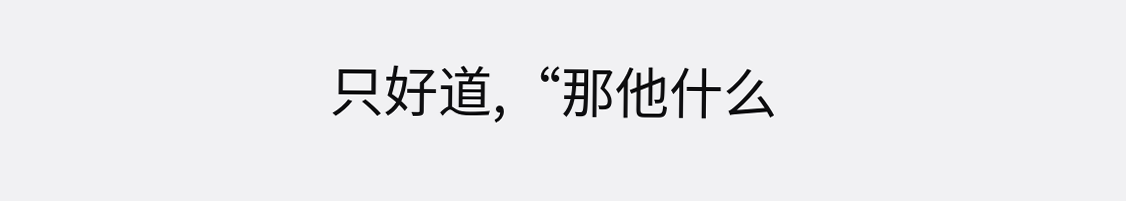只好道,“那他什么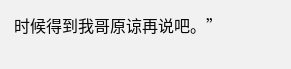时候得到我哥原谅再说吧。”